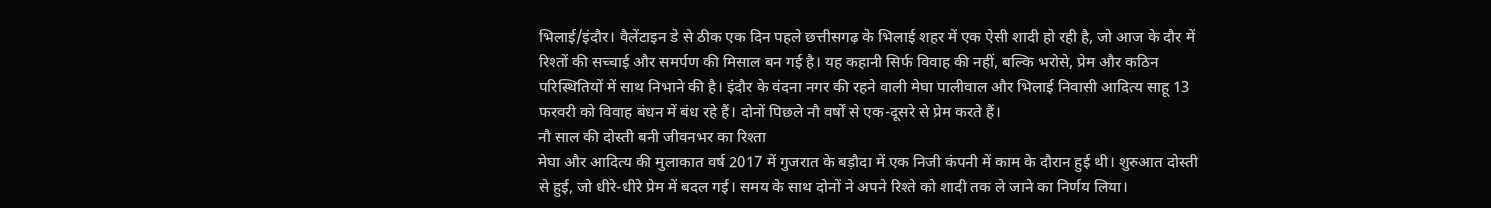भिलाई/इंदौर। वैलेंटाइन डे से ठीक एक दिन पहले छत्तीसगढ़ के भिलाई शहर में एक ऐसी शादी हो रही है, जो आज के दौर में रिश्तों की सच्चाई और समर्पण की मिसाल बन गई है। यह कहानी सिर्फ विवाह की नहीं, बल्कि भरोसे, प्रेम और कठिन परिस्थितियों में साथ निभाने की है। इंदौर के वंदना नगर की रहने वाली मेघा पालीवाल और भिलाई निवासी आदित्य साहू 13 फरवरी को विवाह बंधन में बंध रहे हैं। दोनों पिछले नौ वर्षों से एक-दूसरे से प्रेम करते हैं।
नौ साल की दोस्ती बनी जीवनभर का रिश्ता
मेघा और आदित्य की मुलाकात वर्ष 2017 में गुजरात के बड़ौदा में एक निजी कंपनी में काम के दौरान हुई थी। शुरुआत दोस्ती से हुई, जो धीरे-धीरे प्रेम में बदल गई। समय के साथ दोनों ने अपने रिश्ते को शादी तक ले जाने का निर्णय लिया।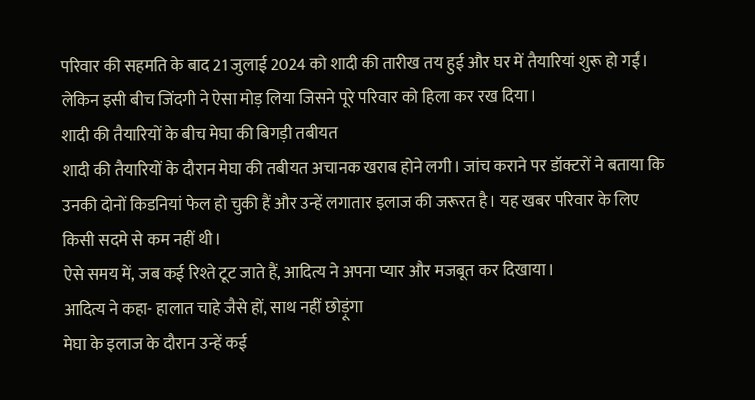परिवार की सहमति के बाद 21 जुलाई 2024 को शादी की तारीख तय हुई और घर में तैयारियां शुरू हो गईं।
लेकिन इसी बीच जिंदगी ने ऐसा मोड़ लिया जिसने पूरे परिवार को हिला कर रख दिया।
शादी की तैयारियों के बीच मेघा की बिगड़ी तबीयत
शादी की तैयारियों के दौरान मेघा की तबीयत अचानक खराब होने लगी। जांच कराने पर डॉक्टरों ने बताया कि उनकी दोनों किडनियां फेल हो चुकी हैं और उन्हें लगातार इलाज की जरूरत है। यह खबर परिवार के लिए किसी सदमे से कम नहीं थी।
ऐसे समय में, जब कई रिश्ते टूट जाते हैं, आदित्य ने अपना प्यार और मजबूत कर दिखाया।
आदित्य ने कहा- हालात चाहे जैसे हों, साथ नहीं छोड़ूंगा
मेघा के इलाज के दौरान उन्हें कई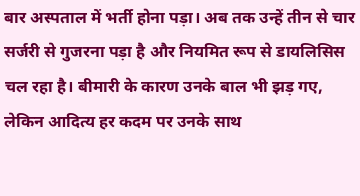बार अस्पताल में भर्ती होना पड़ा। अब तक उन्हें तीन से चार सर्जरी से गुजरना पड़ा है और नियमित रूप से डायलिसिस चल रहा है। बीमारी के कारण उनके बाल भी झड़ गए, लेकिन आदित्य हर कदम पर उनके साथ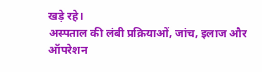खड़े रहे।
अस्पताल की लंबी प्रक्रियाओं, जांच, इलाज और ऑपरेशन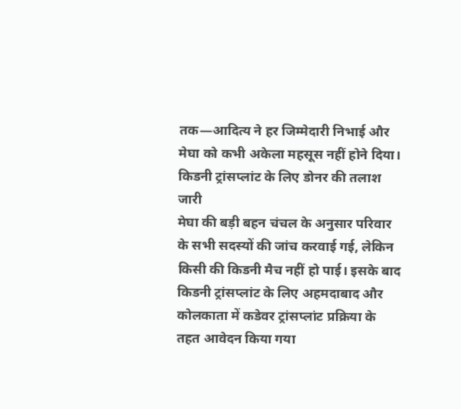तक—आदित्य ने हर जिम्मेदारी निभाई और मेघा को कभी अकेला महसूस नहीं होने दिया।
किडनी ट्रांसप्लांट के लिए डोनर की तलाश जारी
मेघा की बड़ी बहन चंचल के अनुसार परिवार के सभी सदस्यों की जांच करवाई गई, लेकिन किसी की किडनी मैच नहीं हो पाई। इसके बाद किडनी ट्रांसप्लांट के लिए अहमदाबाद और कोलकाता में कडेवर ट्रांसप्लांट प्रक्रिया के तहत आवेदन किया गया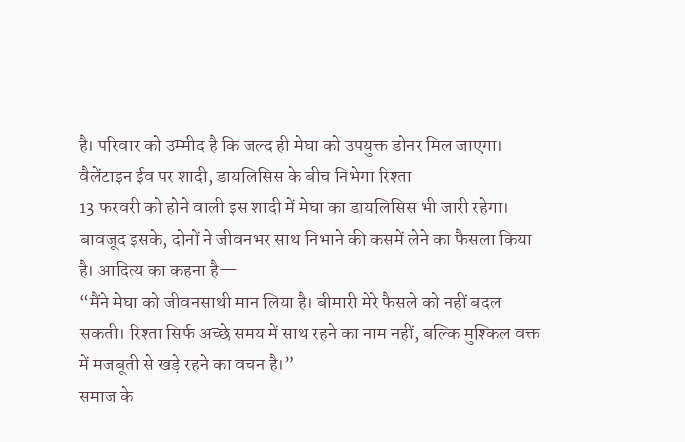है। परिवार को उम्मीद है कि जल्द ही मेघा को उपयुक्त डोनर मिल जाएगा।
वैलेंटाइन ईव पर शादी, डायलिसिस के बीच निभेगा रिश्ता
13 फरवरी को होने वाली इस शादी में मेघा का डायलिसिस भी जारी रहेगा। बावजूद इसके, दोनों ने जीवनभर साथ निभाने की कसमें लेने का फैसला किया है। आदित्य का कहना है—
“मैंने मेघा को जीवनसाथी मान लिया है। बीमारी मेरे फैसले को नहीं बदल सकती। रिश्ता सिर्फ अच्छे समय में साथ रहने का नाम नहीं, बल्कि मुश्किल वक्त में मजबूती से खड़े रहने का वचन है।”
समाज के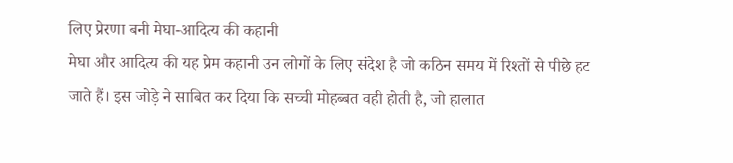लिए प्रेरणा बनी मेघा-आदित्य की कहानी
मेघा और आदित्य की यह प्रेम कहानी उन लोगों के लिए संदेश है जो कठिन समय में रिश्तों से पीछे हट जाते हैं। इस जोड़े ने साबित कर दिया कि सच्ची मोहब्बत वही होती है, जो हालात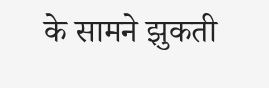के सामने झुकती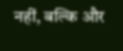नहीं, बल्कि और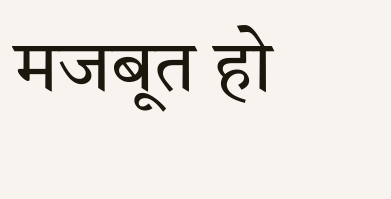मजबूत हो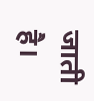जाती है।